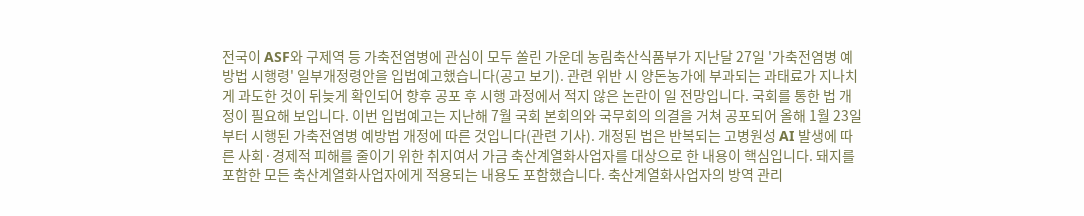전국이 ASF와 구제역 등 가축전염병에 관심이 모두 쏠린 가운데 농림축산식품부가 지난달 27일 '가축전염병 예방법 시행령' 일부개정령안을 입법예고했습니다(공고 보기). 관련 위반 시 양돈농가에 부과되는 과태료가 지나치게 과도한 것이 뒤늦게 확인되어 향후 공포 후 시행 과정에서 적지 않은 논란이 일 전망입니다. 국회를 통한 법 개정이 필요해 보입니다. 이번 입법예고는 지난해 7월 국회 본회의와 국무회의 의결을 거쳐 공포되어 올해 1월 23일부터 시행된 가축전염병 예방법 개정에 따른 것입니다(관련 기사). 개정된 법은 반복되는 고병원성 AI 발생에 따른 사회·경제적 피해를 줄이기 위한 취지여서 가금 축산계열화사업자를 대상으로 한 내용이 핵심입니다. 돼지를 포함한 모든 축산계열화사업자에게 적용되는 내용도 포함했습니다. 축산계열화사업자의 방역 관리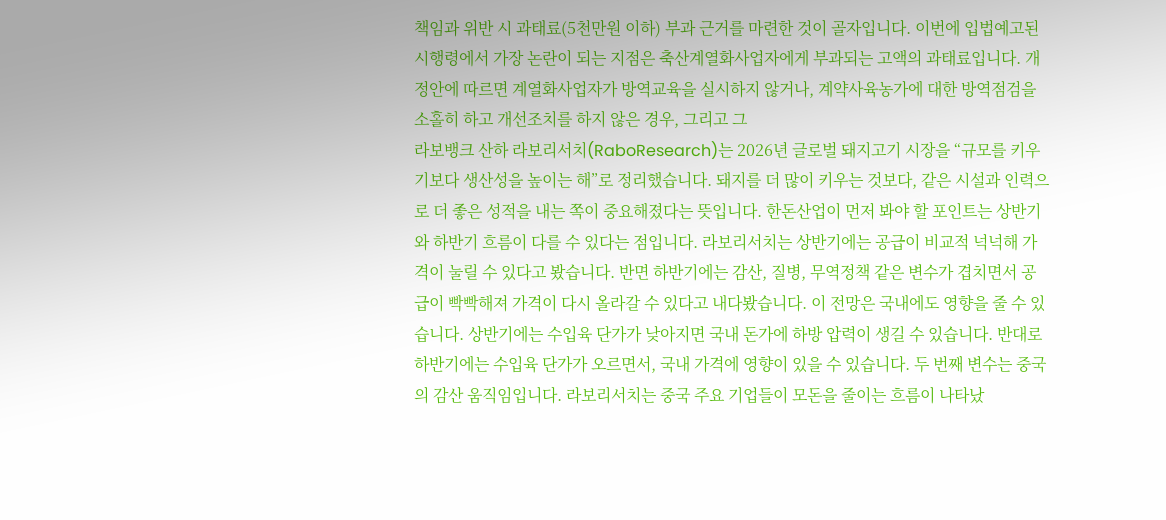책임과 위반 시 과태료(5천만원 이하) 부과 근거를 마련한 것이 골자입니다. 이번에 입법예고된 시행령에서 가장 논란이 되는 지점은 축산계열화사업자에게 부과되는 고액의 과태료입니다. 개정안에 따르면 계열화사업자가 방역교육을 실시하지 않거나, 계약사육농가에 대한 방역점검을 소홀히 하고 개선조치를 하지 않은 경우, 그리고 그
라보뱅크 산하 라보리서치(RaboResearch)는 2026년 글로벌 돼지고기 시장을 “규모를 키우기보다 생산성을 높이는 해”로 정리했습니다. 돼지를 더 많이 키우는 것보다, 같은 시설과 인력으로 더 좋은 성적을 내는 쪽이 중요해졌다는 뜻입니다. 한돈산업이 먼저 봐야 할 포인트는 상반기와 하반기 흐름이 다를 수 있다는 점입니다. 라보리서치는 상반기에는 공급이 비교적 넉넉해 가격이 눌릴 수 있다고 봤습니다. 반면 하반기에는 감산, 질병, 무역정책 같은 변수가 겹치면서 공급이 빡빡해져 가격이 다시 올라갈 수 있다고 내다봤습니다. 이 전망은 국내에도 영향을 줄 수 있습니다. 상반기에는 수입육 단가가 낮아지면 국내 돈가에 하방 압력이 생길 수 있습니다. 반대로 하반기에는 수입육 단가가 오르면서, 국내 가격에 영향이 있을 수 있습니다. 두 번째 변수는 중국의 감산 움직임입니다. 라보리서치는 중국 주요 기업들이 모돈을 줄이는 흐름이 나타났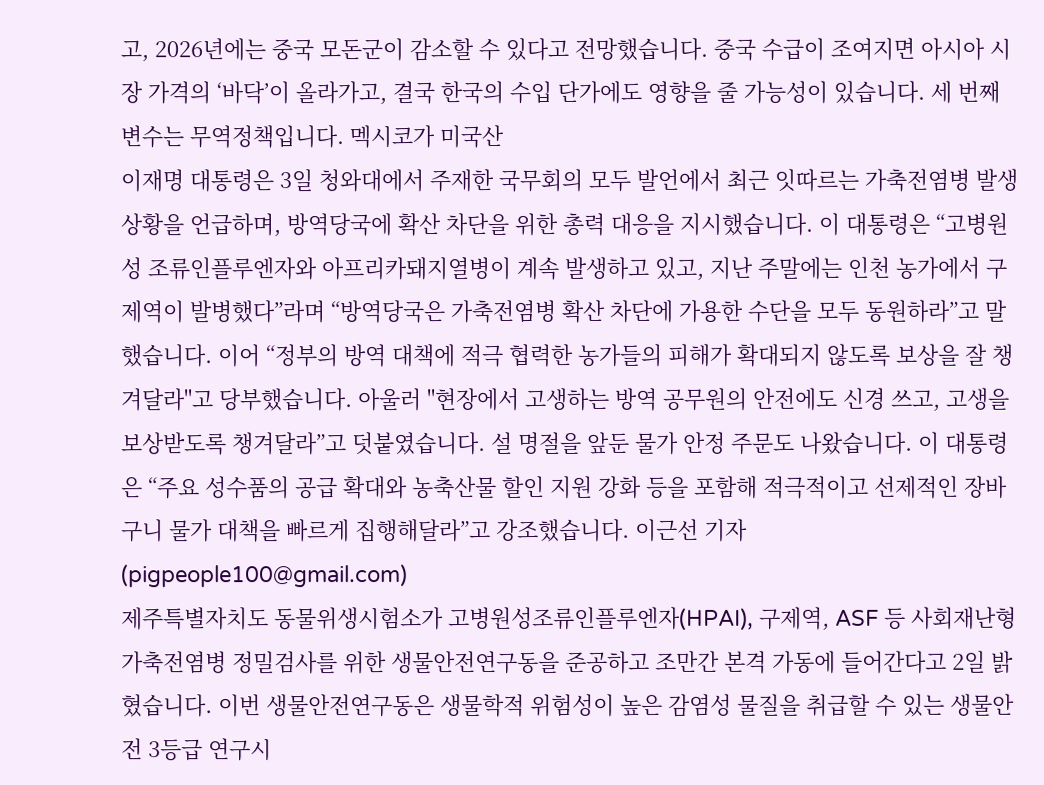고, 2026년에는 중국 모돈군이 감소할 수 있다고 전망했습니다. 중국 수급이 조여지면 아시아 시장 가격의 ‘바닥’이 올라가고, 결국 한국의 수입 단가에도 영향을 줄 가능성이 있습니다. 세 번째 변수는 무역정책입니다. 멕시코가 미국산
이재명 대통령은 3일 청와대에서 주재한 국무회의 모두 발언에서 최근 잇따르는 가축전염병 발생 상황을 언급하며, 방역당국에 확산 차단을 위한 총력 대응을 지시했습니다. 이 대통령은 “고병원성 조류인플루엔자와 아프리카돼지열병이 계속 발생하고 있고, 지난 주말에는 인천 농가에서 구제역이 발병했다”라며 “방역당국은 가축전염병 확산 차단에 가용한 수단을 모두 동원하라”고 말했습니다. 이어 “정부의 방역 대책에 적극 협력한 농가들의 피해가 확대되지 않도록 보상을 잘 챙겨달라"고 당부했습니다. 아울러 "현장에서 고생하는 방역 공무원의 안전에도 신경 쓰고, 고생을 보상받도록 챙겨달라”고 덧붙였습니다. 설 명절을 앞둔 물가 안정 주문도 나왔습니다. 이 대통령은 “주요 성수품의 공급 확대와 농축산물 할인 지원 강화 등을 포함해 적극적이고 선제적인 장바구니 물가 대책을 빠르게 집행해달라”고 강조했습니다. 이근선 기자(pigpeople100@gmail.com)
제주특별자치도 동물위생시험소가 고병원성조류인플루엔자(HPAI), 구제역, ASF 등 사회재난형 가축전염병 정밀검사를 위한 생물안전연구동을 준공하고 조만간 본격 가동에 들어간다고 2일 밝혔습니다. 이번 생물안전연구동은 생물학적 위험성이 높은 감염성 물질을 취급할 수 있는 생물안전 3등급 연구시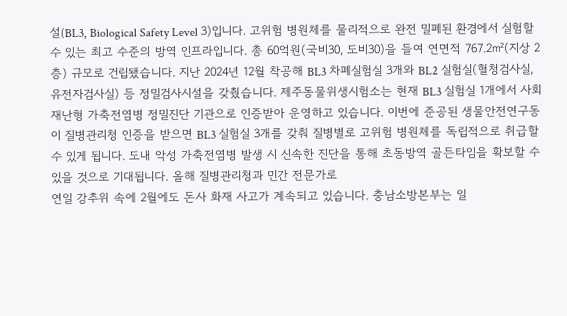설(BL3, Biological Safety Level 3)입니다. 고위험 병원체를 물리적으로 완전 밀폐된 환경에서 실험할 수 있는 최고 수준의 방역 인프라입니다. 총 60억원(국비30, 도비30)을 들여 연면적 767.2㎡(지상 2층) 규모로 건립됐습니다. 지난 2024년 12월 착공해 BL3 차폐실험실 3개와 BL2 실험실(혈청검사실, 유전자검사실) 등 정밀검사시설을 갖췄습니다. 제주동물위생시험소는 현재 BL3 실험실 1개에서 사회재난형 가축전염병 정밀진단 기관으로 인증받아 운영하고 있습니다. 이번에 준공된 생물안전연구동이 질병관리청 인증을 받으면 BL3 실험실 3개를 갖춰 질병별로 고위험 병원체를 독립적으로 취급할 수 있게 됩니다. 도내 악성 가축전염병 발생 시 신속한 진단을 통해 초동방역 골든타임을 확보할 수 있을 것으로 기대됩니다. 올해 질병관리청과 민간 전문가로
연일 강추위 속에 2월에도 돈사 화재 사고가 계속되고 있습니다. 충남소방본부는 일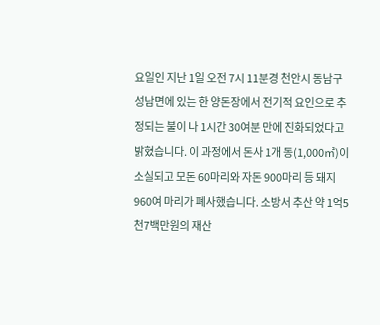요일인 지난 1일 오전 7시 11분경 천안시 동남구 성남면에 있는 한 양돈장에서 전기적 요인으로 추정되는 불이 나 1시간 30여분 만에 진화되었다고 밝혔습니다. 이 과정에서 돈사 1개 동(1,000㎡)이 소실되고 모돈 60마리와 자돈 900마리 등 돼지 960여 마리가 폐사했습니다. 소방서 추산 약 1억5천7백만원의 재산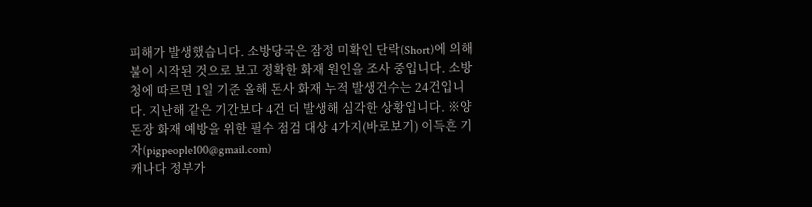피해가 발생했습니다. 소방당국은 잠정 미확인 단락(Short)에 의해 불이 시작된 것으로 보고 정확한 화재 원인을 조사 중입니다. 소방청에 따르면 1일 기준 올해 돈사 화재 누적 발생건수는 24건입니다. 지난해 같은 기간보다 4건 더 발생해 심각한 상황입니다. ※양돈장 화재 예방을 위한 필수 점검 대상 4가지(바로보기) 이득흔 기자(pigpeople100@gmail.com)
캐나다 정부가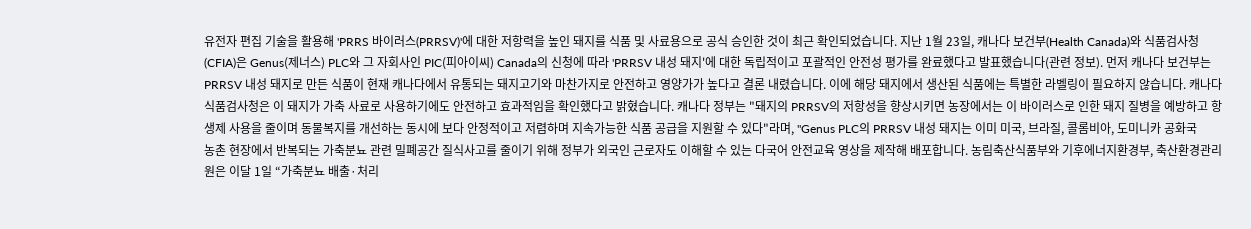유전자 편집 기술을 활용해 'PRRS 바이러스(PRRSV)'에 대한 저항력을 높인 돼지를 식품 및 사료용으로 공식 승인한 것이 최근 확인되었습니다. 지난 1월 23일, 캐나다 보건부(Health Canada)와 식품검사청(CFIA)은 Genus(제너스) PLC와 그 자회사인 PIC(피아이씨) Canada의 신청에 따라 'PRRSV 내성 돼지'에 대한 독립적이고 포괄적인 안전성 평가를 완료했다고 발표했습니다(관련 정보). 먼저 캐나다 보건부는 PRRSV 내성 돼지로 만든 식품이 현재 캐나다에서 유통되는 돼지고기와 마찬가지로 안전하고 영양가가 높다고 결론 내렸습니다. 이에 해당 돼지에서 생산된 식품에는 특별한 라벨링이 필요하지 않습니다. 캐나다 식품검사청은 이 돼지가 가축 사료로 사용하기에도 안전하고 효과적임을 확인했다고 밝혔습니다. 캐나다 정부는 "돼지의 PRRSV의 저항성을 향상시키면 농장에서는 이 바이러스로 인한 돼지 질병을 예방하고 항생제 사용을 줄이며 동물복지를 개선하는 동시에 보다 안정적이고 저렴하며 지속가능한 식품 공급을 지원할 수 있다"라며, "Genus PLC의 PRRSV 내성 돼지는 이미 미국, 브라질, 콜롬비아, 도미니카 공화국
농촌 현장에서 반복되는 가축분뇨 관련 밀폐공간 질식사고를 줄이기 위해 정부가 외국인 근로자도 이해할 수 있는 다국어 안전교육 영상을 제작해 배포합니다. 농림축산식품부와 기후에너지환경부, 축산환경관리원은 이달 1일 “가축분뇨 배출·처리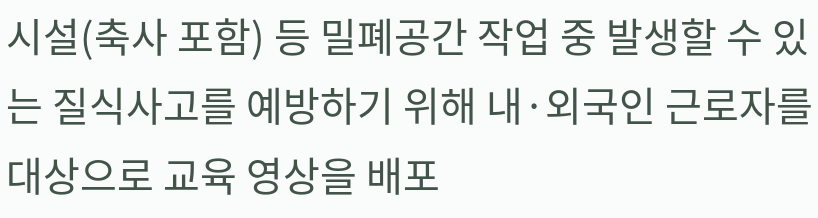시설(축사 포함) 등 밀폐공간 작업 중 발생할 수 있는 질식사고를 예방하기 위해 내·외국인 근로자를 대상으로 교육 영상을 배포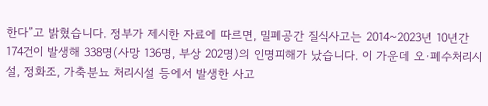한다”고 밝혔습니다. 정부가 제시한 자료에 따르면, 밀폐공간 질식사고는 2014~2023년 10년간 174건이 발생해 338명(사망 136명, 부상 202명)의 인명피해가 났습니다. 이 가운데 오·폐수처리시설, 정화조, 가축분뇨 처리시설 등에서 발생한 사고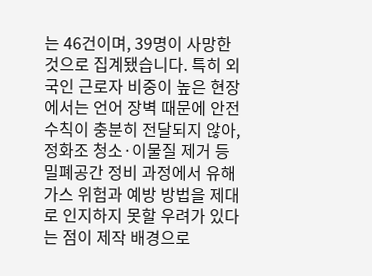는 46건이며, 39명이 사망한 것으로 집계됐습니다. 특히 외국인 근로자 비중이 높은 현장에서는 언어 장벽 때문에 안전수칙이 충분히 전달되지 않아, 정화조 청소·이물질 제거 등 밀폐공간 정비 과정에서 유해가스 위험과 예방 방법을 제대로 인지하지 못할 우려가 있다는 점이 제작 배경으로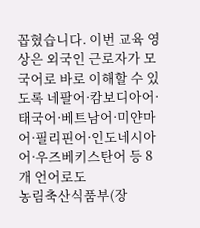꼽혔습니다. 이번 교육 영상은 외국인 근로자가 모국어로 바로 이해할 수 있도록 네팔어·캄보디아어·태국어·베트남어·미얀마어·필리핀어·인도네시아어·우즈베키스탄어 등 8개 언어로도
농림축산식품부(장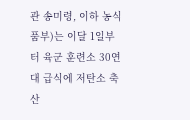관 송미령, 이하 농식품부)는 이달 1일부터 육군 훈련소 30연대 급식에 저탄소 축산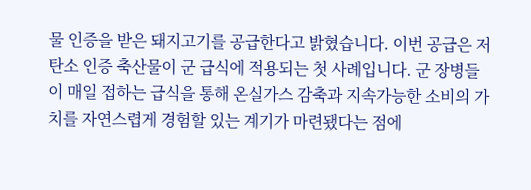물 인증을 받은 돼지고기를 공급한다고 밝혔습니다. 이번 공급은 저탄소 인증 축산물이 군 급식에 적용되는 첫 사례입니다. 군 장병들이 매일 접하는 급식을 통해 온실가스 감축과 지속가능한 소비의 가치를 자연스렵게 경험할 있는 계기가 마련됐다는 점에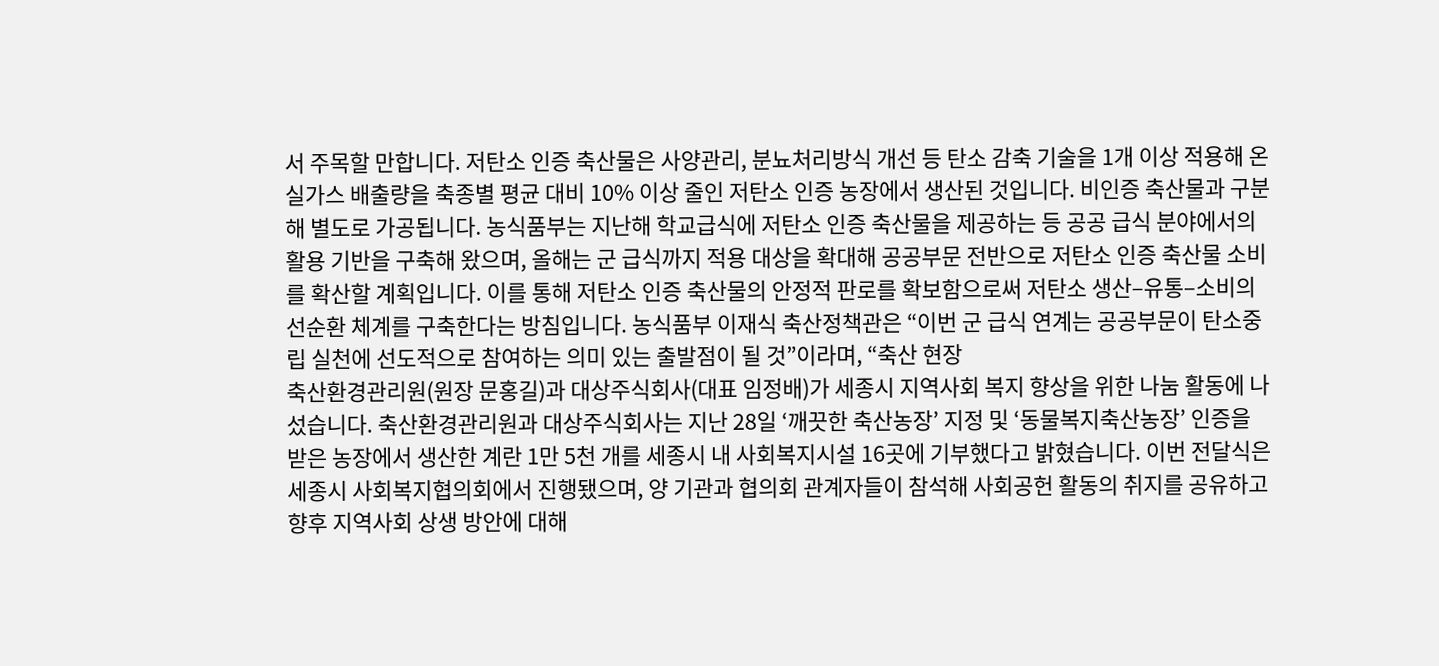서 주목할 만합니다. 저탄소 인증 축산물은 사양관리, 분뇨처리방식 개선 등 탄소 감축 기술을 1개 이상 적용해 온실가스 배출량을 축종별 평균 대비 10% 이상 줄인 저탄소 인증 농장에서 생산된 것입니다. 비인증 축산물과 구분해 별도로 가공됩니다. 농식품부는 지난해 학교급식에 저탄소 인증 축산물을 제공하는 등 공공 급식 분야에서의 활용 기반을 구축해 왔으며, 올해는 군 급식까지 적용 대상을 확대해 공공부문 전반으로 저탄소 인증 축산물 소비를 확산할 계획입니다. 이를 통해 저탄소 인증 축산물의 안정적 판로를 확보함으로써 저탄소 생산–유통–소비의 선순환 체계를 구축한다는 방침입니다. 농식품부 이재식 축산정책관은 “이번 군 급식 연계는 공공부문이 탄소중립 실천에 선도적으로 참여하는 의미 있는 출발점이 될 것”이라며, “축산 현장
축산환경관리원(원장 문홍길)과 대상주식회사(대표 임정배)가 세종시 지역사회 복지 향상을 위한 나눔 활동에 나섰습니다. 축산환경관리원과 대상주식회사는 지난 28일 ‘깨끗한 축산농장’ 지정 및 ‘동물복지축산농장’ 인증을 받은 농장에서 생산한 계란 1만 5천 개를 세종시 내 사회복지시설 16곳에 기부했다고 밝혔습니다. 이번 전달식은 세종시 사회복지협의회에서 진행됐으며, 양 기관과 협의회 관계자들이 참석해 사회공헌 활동의 취지를 공유하고 향후 지역사회 상생 방안에 대해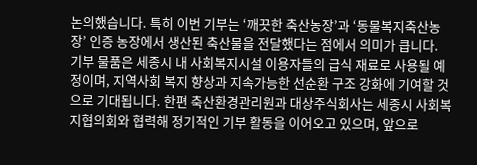논의했습니다. 특히 이번 기부는 ‘깨끗한 축산농장’과 ‘동물복지축산농장’ 인증 농장에서 생산된 축산물을 전달했다는 점에서 의미가 큽니다. 기부 물품은 세종시 내 사회복지시설 이용자들의 급식 재료로 사용될 예정이며, 지역사회 복지 향상과 지속가능한 선순환 구조 강화에 기여할 것으로 기대됩니다. 한편 축산환경관리원과 대상주식회사는 세종시 사회복지협의회와 협력해 정기적인 기부 활동을 이어오고 있으며, 앞으로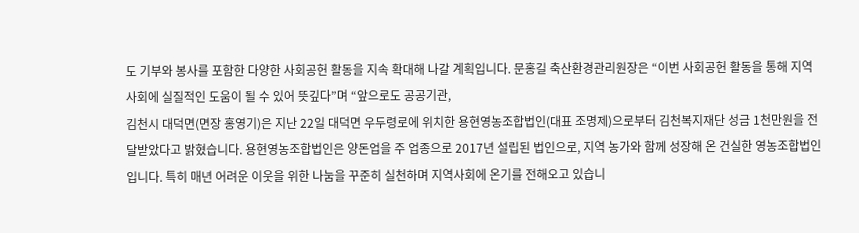도 기부와 봉사를 포함한 다양한 사회공헌 활동을 지속 확대해 나갈 계획입니다. 문홍길 축산환경관리원장은 “이번 사회공헌 활동을 통해 지역사회에 실질적인 도움이 될 수 있어 뜻깊다”며 “앞으로도 공공기관,
김천시 대덕면(면장 홍영기)은 지난 22일 대덕면 우두령로에 위치한 용현영농조합법인(대표 조명제)으로부터 김천복지재단 성금 1천만원을 전달받았다고 밝혔습니다. 용현영농조합법인은 양돈업을 주 업종으로 2017년 설립된 법인으로, 지역 농가와 함께 성장해 온 건실한 영농조합법인입니다. 특히 매년 어려운 이웃을 위한 나눔을 꾸준히 실천하며 지역사회에 온기를 전해오고 있습니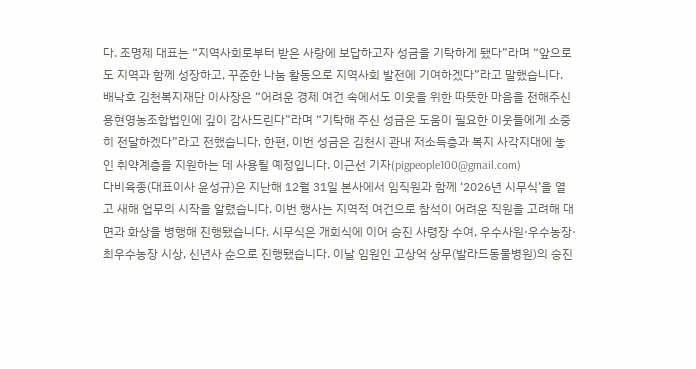다. 조명제 대표는 “지역사회로부터 받은 사랑에 보답하고자 성금을 기탁하게 됐다”라며 “앞으로도 지역과 함께 성장하고, 꾸준한 나눔 활동으로 지역사회 발전에 기여하겠다”라고 말했습니다. 배낙호 김천복지재단 이사장은 “어려운 경제 여건 속에서도 이웃을 위한 따뜻한 마음을 전해주신 용현영농조합법인에 깊이 감사드린다”라며 “기탁해 주신 성금은 도움이 필요한 이웃들에게 소중히 전달하겠다”라고 전했습니다. 한편, 이번 성금은 김천시 관내 저소득층과 복지 사각지대에 놓인 취약계층을 지원하는 데 사용될 예정입니다. 이근선 기자(pigpeople100@gmail.com)
다비육종(대표이사 윤성규)은 지난해 12월 31일 본사에서 임직원과 함께 ‘2026년 시무식’을 열고 새해 업무의 시작을 알렸습니다. 이번 행사는 지역적 여건으로 참석이 어려운 직원을 고려해 대면과 화상을 병행해 진행됐습니다. 시무식은 개회식에 이어 승진 사령장 수여, 우수사원·우수농장·최우수농장 시상, 신년사 순으로 진행됐습니다. 이날 임원인 고상억 상무(발라드동물병원)의 승진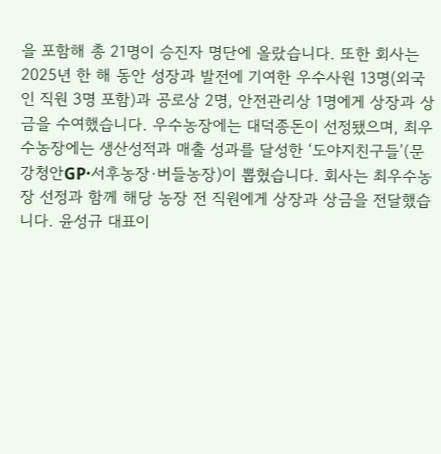을 포함해 총 21명이 승진자 명단에 올랐습니다. 또한 회사는 2025년 한 해 동안 성장과 발전에 기여한 우수사원 13명(외국인 직원 3명 포함)과 공로상 2명, 안전관리상 1명에게 상장과 상금을 수여했습니다. 우수농장에는 대덕종돈이 선정됐으며, 최우수농장에는 생산성적과 매출 성과를 달성한 ‘도야지친구들’(문강청안GP·서후농장·버들농장)이 뽑혔습니다. 회사는 최우수농장 선정과 함께 해당 농장 전 직원에게 상장과 상금을 전달했습니다. 윤성규 대표이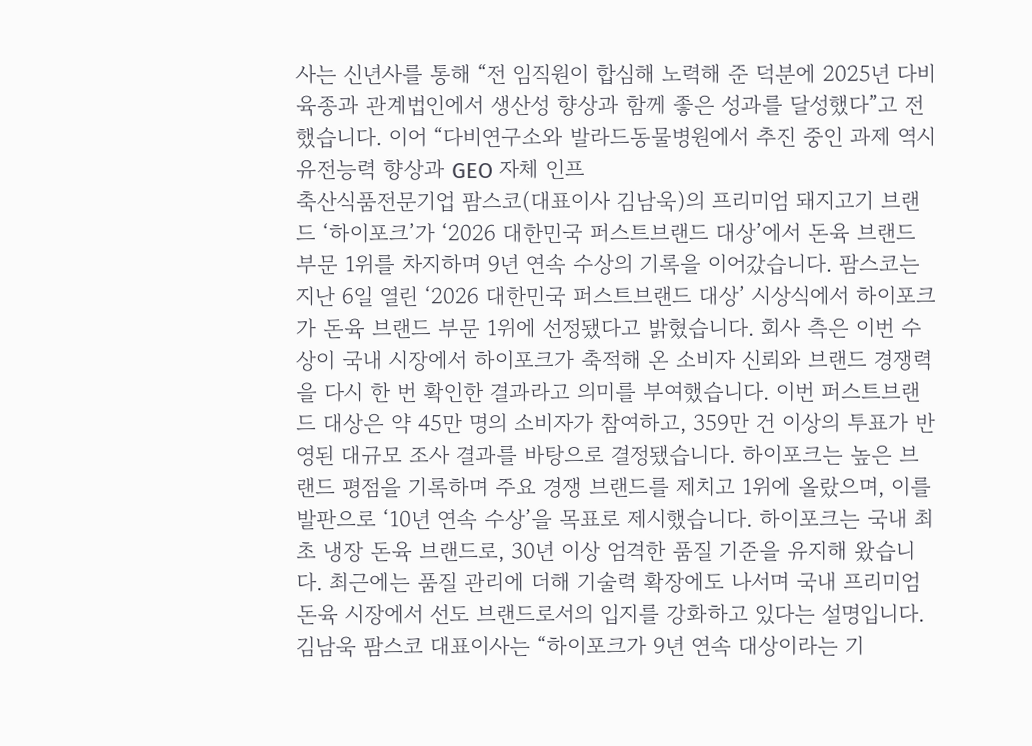사는 신년사를 통해 “전 임직원이 합심해 노력해 준 덕분에 2025년 다비육종과 관계법인에서 생산성 향상과 함께 좋은 성과를 달성했다”고 전했습니다. 이어 “다비연구소와 발라드동물병원에서 추진 중인 과제 역시 유전능력 향상과 GEO 자체 인프
축산식품전문기업 팜스코(대표이사 김남욱)의 프리미엄 돼지고기 브랜드 ‘하이포크’가 ‘2026 대한민국 퍼스트브랜드 대상’에서 돈육 브랜드 부문 1위를 차지하며 9년 연속 수상의 기록을 이어갔습니다. 팜스코는 지난 6일 열린 ‘2026 대한민국 퍼스트브랜드 대상’ 시상식에서 하이포크가 돈육 브랜드 부문 1위에 선정됐다고 밝혔습니다. 회사 측은 이번 수상이 국내 시장에서 하이포크가 축적해 온 소비자 신뢰와 브랜드 경쟁력을 다시 한 번 확인한 결과라고 의미를 부여했습니다. 이번 퍼스트브랜드 대상은 약 45만 명의 소비자가 참여하고, 359만 건 이상의 투표가 반영된 대규모 조사 결과를 바탕으로 결정됐습니다. 하이포크는 높은 브랜드 평점을 기록하며 주요 경쟁 브랜드를 제치고 1위에 올랐으며, 이를 발판으로 ‘10년 연속 수상’을 목표로 제시했습니다. 하이포크는 국내 최초 냉장 돈육 브랜드로, 30년 이상 엄격한 품질 기준을 유지해 왔습니다. 최근에는 품질 관리에 더해 기술력 확장에도 나서며 국내 프리미엄 돈육 시장에서 선도 브랜드로서의 입지를 강화하고 있다는 설명입니다. 김남욱 팜스코 대표이사는 “하이포크가 9년 연속 대상이라는 기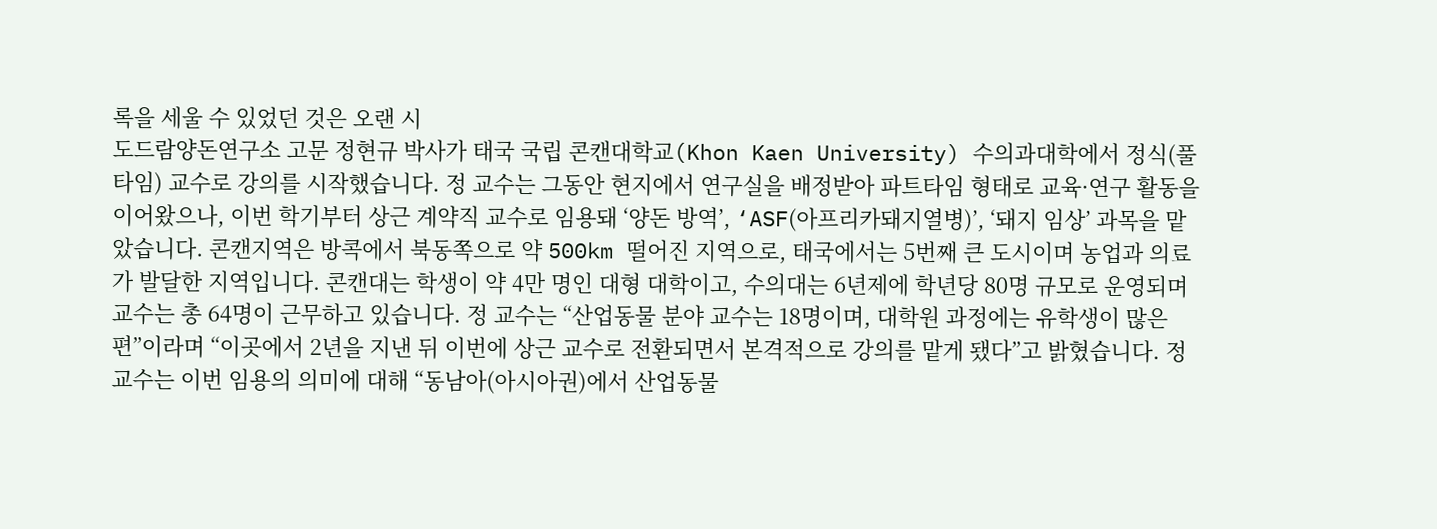록을 세울 수 있었던 것은 오랜 시
도드람양돈연구소 고문 정현규 박사가 태국 국립 콘캔대학교(Khon Kaen University) 수의과대학에서 정식(풀타임) 교수로 강의를 시작했습니다. 정 교수는 그동안 현지에서 연구실을 배정받아 파트타임 형태로 교육·연구 활동을 이어왔으나, 이번 학기부터 상근 계약직 교수로 임용돼 ‘양돈 방역’, ‘ASF(아프리카돼지열병)’, ‘돼지 임상’ 과목을 맡았습니다. 콘캔지역은 방콕에서 북동쪽으로 약 500km 떨어진 지역으로, 태국에서는 5번째 큰 도시이며 농업과 의료가 발달한 지역입니다. 콘캔대는 학생이 약 4만 명인 대형 대학이고, 수의대는 6년제에 학년당 80명 규모로 운영되며 교수는 총 64명이 근무하고 있습니다. 정 교수는 “산업동물 분야 교수는 18명이며, 대학원 과정에는 유학생이 많은 편”이라며 “이곳에서 2년을 지낸 뒤 이번에 상근 교수로 전환되면서 본격적으로 강의를 맡게 됐다”고 밝혔습니다. 정 교수는 이번 임용의 의미에 대해 “동남아(아시아권)에서 산업동물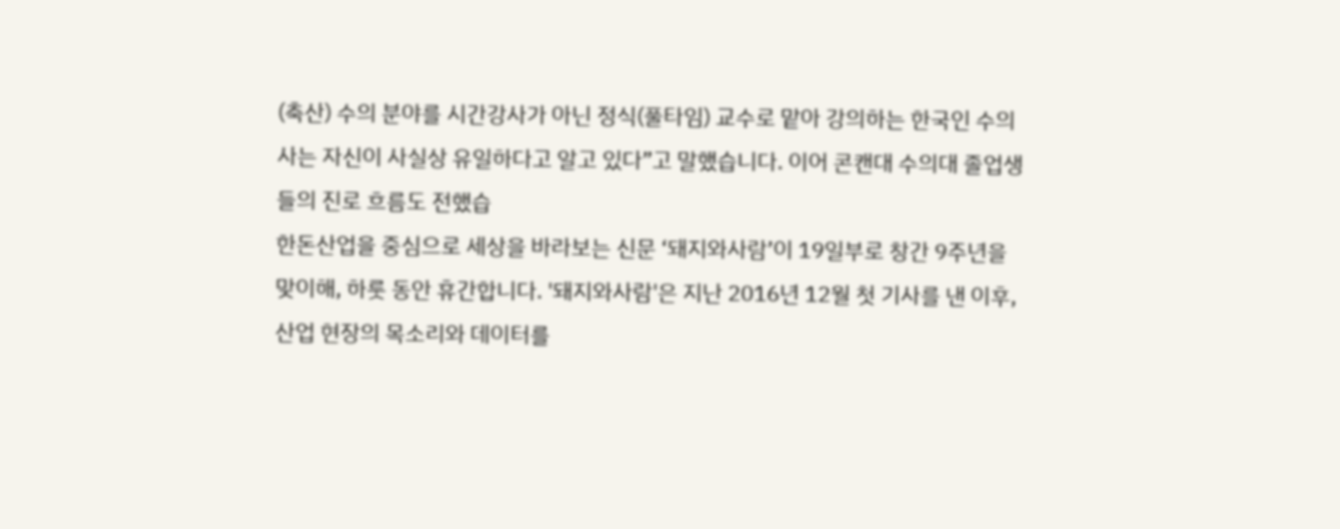(축산) 수의 분야를 시간강사가 아닌 정식(풀타임) 교수로 맡아 강의하는 한국인 수의사는 자신이 사실상 유일하다고 알고 있다”고 말했습니다. 이어 콘캔대 수의대 졸업생들의 진로 흐름도 전했습
한돈산업을 중심으로 세상을 바라보는 신문 ‘돼지와사람’이 19일부로 창간 9주년을 맞이해, 하룻 동안 휴간합니다. '돼지와사람'은 지난 2016년 12월 첫 기사를 낸 이후, 산업 현장의 목소리와 데이터를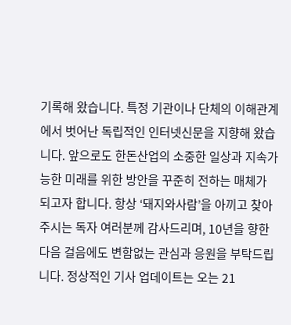기록해 왔습니다. 특정 기관이나 단체의 이해관계에서 벗어난 독립적인 인터넷신문을 지향해 왔습니다. 앞으로도 한돈산업의 소중한 일상과 지속가능한 미래를 위한 방안을 꾸준히 전하는 매체가 되고자 합니다. 항상 ‘돼지와사람’을 아끼고 찾아주시는 독자 여러분께 감사드리며, 10년을 향한 다음 걸음에도 변함없는 관심과 응원을 부탁드립니다. 정상적인 기사 업데이트는 오는 21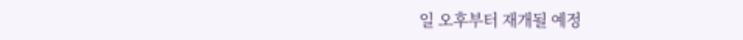일 오후부터 재개될 예정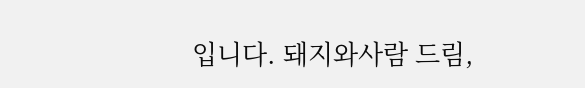입니다. 돼지와사람 드림,